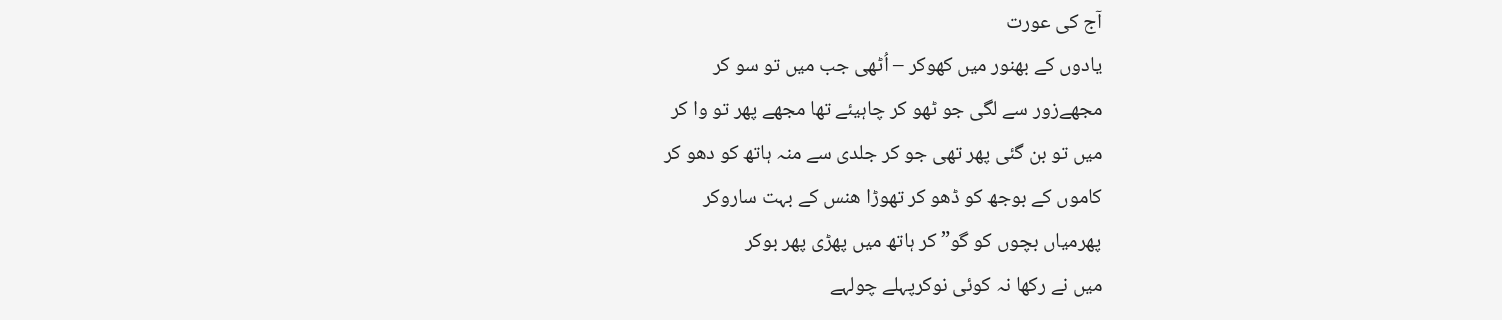آج کی عورت
یادوں کے بھنور میں کھوکر – اُٹھی جب میں تو سو کر
مجھےزور سے لگی جو ٹھو کر چاہیئے تھا مجھے پھر تو وا کر
میں تو بن گئی پھر تھی جو کر جلدی سے منہ ہاتھ کو دھو کر
کاموں کے بوجھ کو ڈھو کر تھوڑا ھنس کے بہت ساروکر
پھرمیاں بچوں کو گو” کر ہاتھ میں پھڑی پھر بوکر
میں نے رکھا نہ کوئی نوکرپہلے چولہے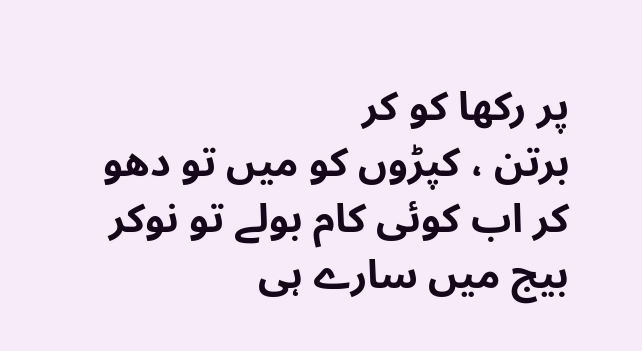پر رکھا کو کر
برتن ، کپڑوں کو میں تو دھو کر اب کوئی کام بولے تو نوکر
بیج میں سارے ہی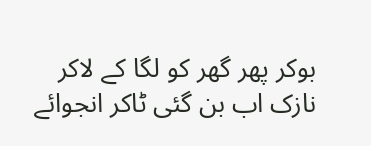بوکر پھر گھر کو لگا کے لاکر
نازک اب بن گئی ٹاکر انجوائے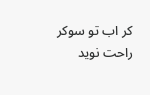کر اب تو سوکر
راحت نوید